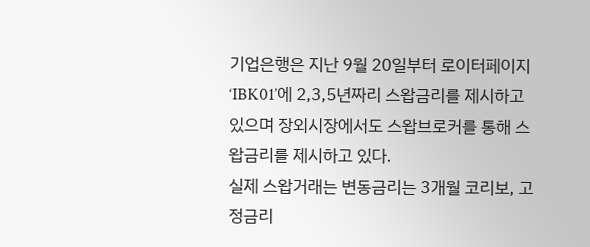기업은행은 지난 9월 20일부터 로이터페이지 ‘IBK01’에 2,3,5년짜리 스왑금리를 제시하고 있으며 장외시장에서도 스왑브로커를 통해 스왑금리를 제시하고 있다.
실제 스왑거래는 변동금리는 3개월 코리보, 고정금리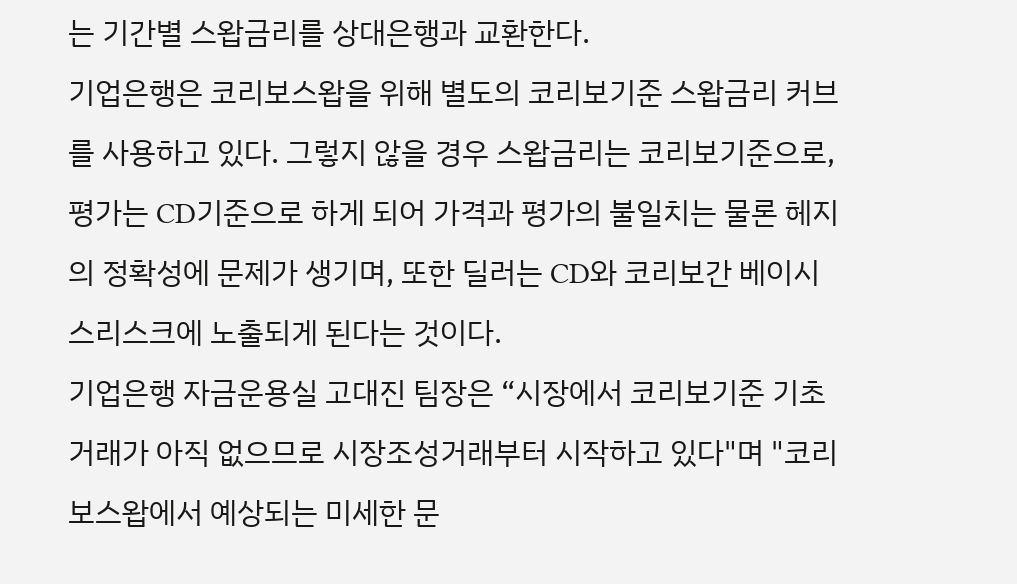는 기간별 스왑금리를 상대은행과 교환한다.
기업은행은 코리보스왑을 위해 별도의 코리보기준 스왑금리 커브를 사용하고 있다. 그렇지 않을 경우 스왑금리는 코리보기준으로, 평가는 CD기준으로 하게 되어 가격과 평가의 불일치는 물론 헤지의 정확성에 문제가 생기며, 또한 딜러는 CD와 코리보간 베이시스리스크에 노출되게 된다는 것이다.
기업은행 자금운용실 고대진 팀장은 “시장에서 코리보기준 기초거래가 아직 없으므로 시장조성거래부터 시작하고 있다"며 "코리보스왑에서 예상되는 미세한 문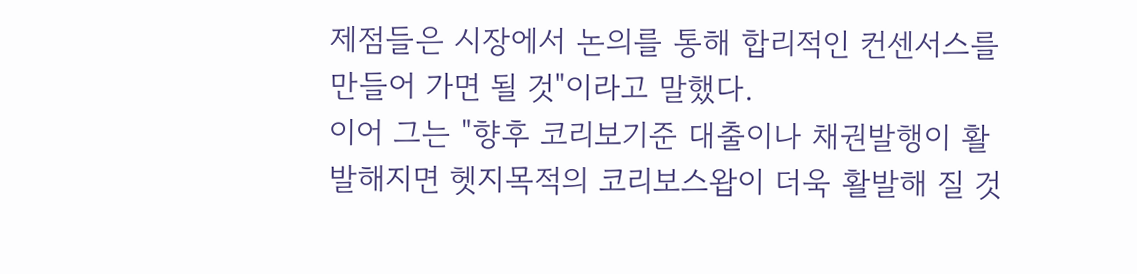제점들은 시장에서 논의를 통해 합리적인 컨센서스를 만들어 가면 될 것"이라고 말했다.
이어 그는 "향후 코리보기준 대출이나 채권발행이 활발해지면 헷지목적의 코리보스왑이 더욱 활발해 질 것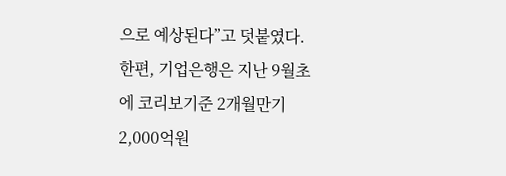으로 예상된다”고 덧붙였다.
한편, 기업은행은 지난 9월초에 코리보기준 2개월만기 2,000억원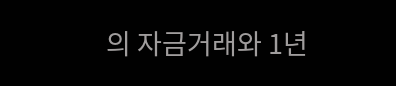의 자금거래와 1년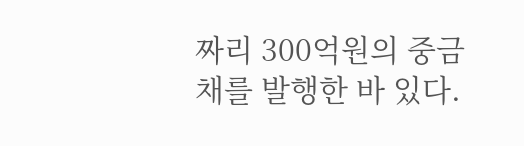짜리 300억원의 중금채를 발행한 바 있다.